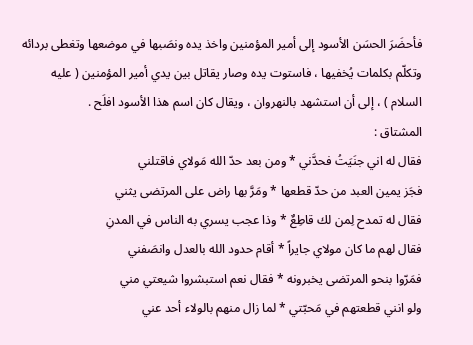فأحضَرَ الحسَن الأسود إلى أمير المؤمنين واخذ يده ونصَبها في موضعها وتغطى بردائه وتكلّم بكلمات يُخفيها ، فاستوت يده وصار يقاتل بين يدي أمير المؤمنين ( عليه السلام ) ، إلى أن استشهد بالنهروان ، ويقال كان اسم هذا الأسود افلَح .
المشتاق :
فقال له اني جنَيَتُ فحدَّني * ومن بعد حدّ الله مَولاي فاقتلني
فجَز يمين العبد من حدّ قطعها * ومَرَّ بها راض على المرتضى يثني
فقال له تمدح لِمن لك قاطِعٌ * وذا عجب يسري به الناس في المدنِ
فقال لهم ما كان مولاي جايراً * أقام حدود الله بالعدل وانصَفني
فمَرّوا بنحو المرتضى يخبرونه * فقال نعم استبشروا شيعتي مني
ولو انني قطعتهم في مَحبّتي * لما زال منهم بالولاء أحد عني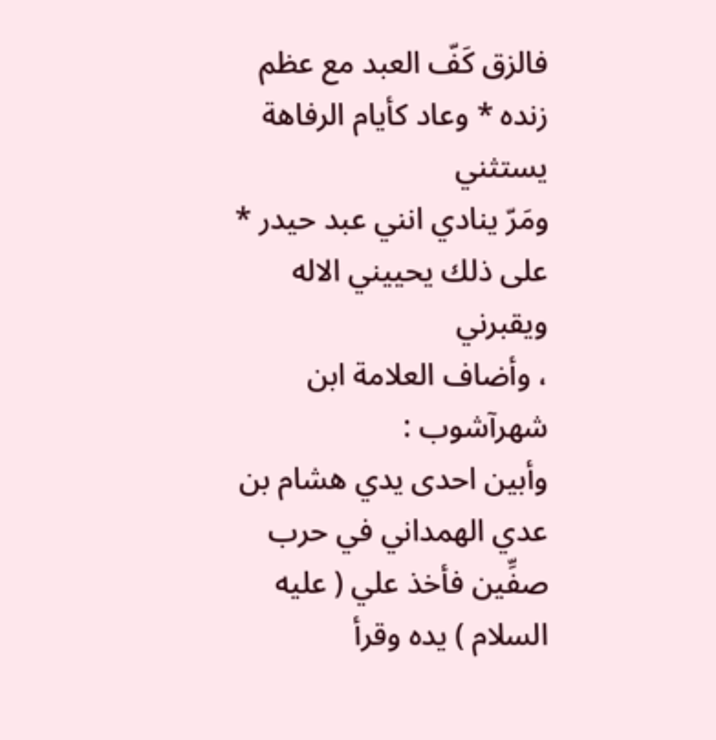فالزق كَفّ العبد مع عظم زنده * وعاد كأيام الرفاهة يستثني
ومَرّ ينادي انني عبد حيدر * على ذلك يحييني الاله ويقبرني
، وأضاف العلامة ابن شهرآشوب :
وأبين احدى يدي هشام بن عدي الهمداني في حرب صفِّين فأخذ علي ( عليه السلام ) يده وقرأ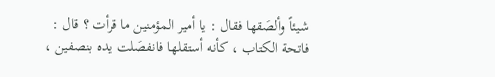شيئاً وألصَقها فقال : يا أمير المؤمنين ما قرأت ؟ قال : فاتحة الكتاب ، كأنه أستقلها فانفصَلت يده بنصفين ،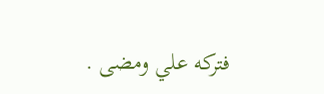فتركه علي ومضى .